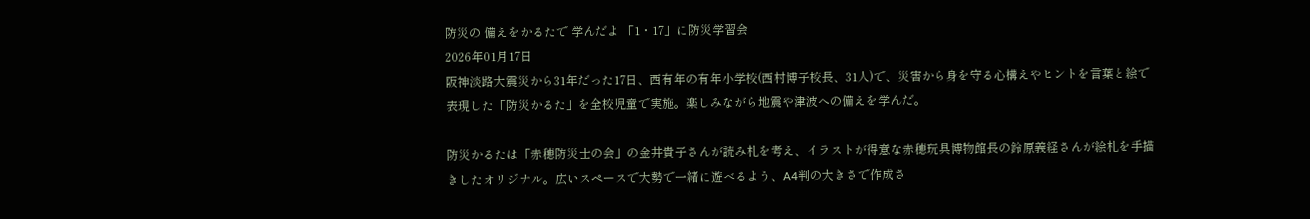防災の 備えをかるたで 学んだよ 「1・17」に防災学習会
2026年01月17日
阪神淡路大震災から31年だった17日、西有年の有年小学校(西村博子校長、31人)で、災害から身を守る心構えやヒントを言葉と絵で表現した「防災かるた」を全校児童で実施。楽しみながら地震や津波への備えを学んだ。

防災かるたは「赤穂防災士の会」の金井貴子さんが読み札を考え、イラストが得意な赤穂玩具博物館長の鈴原義経さんが絵札を手描きしたオリジナル。広いスペースで大勢で一緒に遊べるよう、A4判の大きさで作成さ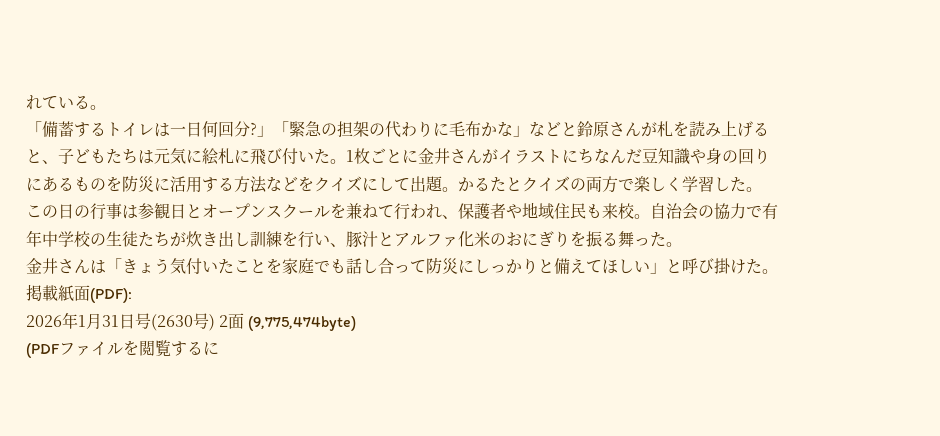れている。
「備蓄するトイレは一日何回分?」「緊急の担架の代わりに毛布かな」などと鈴原さんが札を読み上げると、子どもたちは元気に絵札に飛び付いた。1枚ごとに金井さんがイラストにちなんだ豆知識や身の回りにあるものを防災に活用する方法などをクイズにして出題。かるたとクイズの両方で楽しく学習した。
この日の行事は参観日とオープンスクールを兼ねて行われ、保護者や地域住民も来校。自治会の協力で有年中学校の生徒たちが炊き出し訓練を行い、豚汁とアルファ化米のおにぎりを振る舞った。
金井さんは「きょう気付いたことを家庭でも話し合って防災にしっかりと備えてほしい」と呼び掛けた。
掲載紙面(PDF):
2026年1月31日号(2630号) 2面 (9,775,474byte)
(PDFファイルを閲覧するに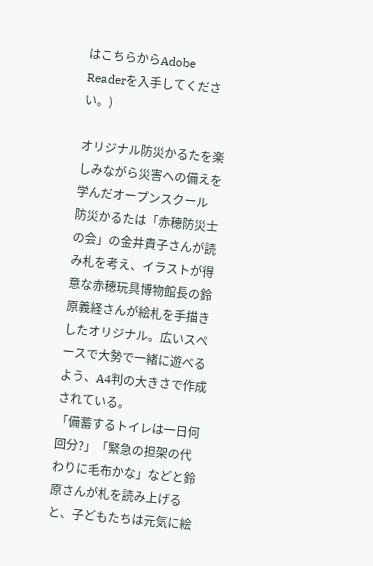はこちらからAdobe Readerを入手してください。)

オリジナル防災かるたを楽しみながら災害への備えを学んだオープンスクール
防災かるたは「赤穂防災士の会」の金井貴子さんが読み札を考え、イラストが得意な赤穂玩具博物館長の鈴原義経さんが絵札を手描きしたオリジナル。広いスペースで大勢で一緒に遊べるよう、A4判の大きさで作成されている。
「備蓄するトイレは一日何回分?」「緊急の担架の代わりに毛布かな」などと鈴原さんが札を読み上げると、子どもたちは元気に絵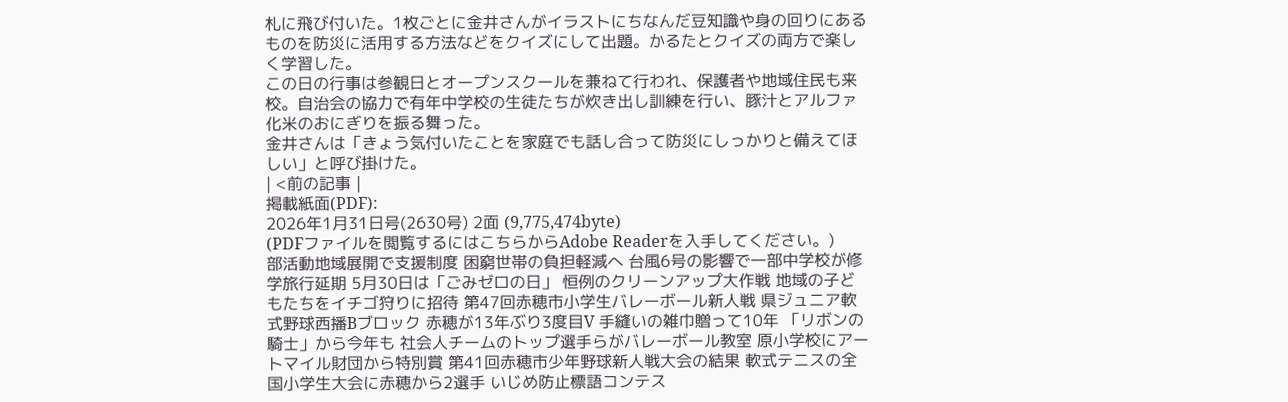札に飛び付いた。1枚ごとに金井さんがイラストにちなんだ豆知識や身の回りにあるものを防災に活用する方法などをクイズにして出題。かるたとクイズの両方で楽しく学習した。
この日の行事は参観日とオープンスクールを兼ねて行われ、保護者や地域住民も来校。自治会の協力で有年中学校の生徒たちが炊き出し訓練を行い、豚汁とアルファ化米のおにぎりを振る舞った。
金井さんは「きょう気付いたことを家庭でも話し合って防災にしっかりと備えてほしい」と呼び掛けた。
| <前の記事 |
掲載紙面(PDF):
2026年1月31日号(2630号) 2面 (9,775,474byte)
(PDFファイルを閲覧するにはこちらからAdobe Readerを入手してください。)
部活動地域展開で支援制度 困窮世帯の負担軽減へ 台風6号の影響で一部中学校が修学旅行延期 5月30日は「ごみゼロの日」 恒例のクリーンアップ大作戦 地域の子どもたちをイチゴ狩りに招待 第47回赤穂市小学生バレーボール新人戦 県ジュニア軟式野球西播Bブロック 赤穂が13年ぶり3度目V 手縫いの雑巾贈って10年 「リボンの騎士」から今年も 社会人チームのトップ選手らがバレーボール教室 原小学校にアートマイル財団から特別賞 第41回赤穂市少年野球新人戦大会の結果 軟式テニスの全国小学生大会に赤穂から2選手 いじめ防止標語コンテス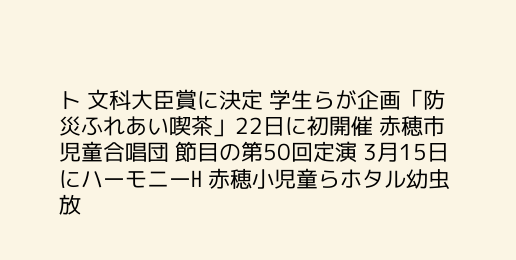ト 文科大臣賞に決定 学生らが企画「防災ふれあい喫茶」22日に初開催 赤穂市児童合唱団 節目の第50回定演 3月15日にハーモニーH 赤穂小児童らホタル幼虫放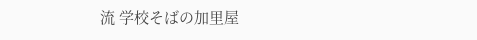流 学校そばの加里屋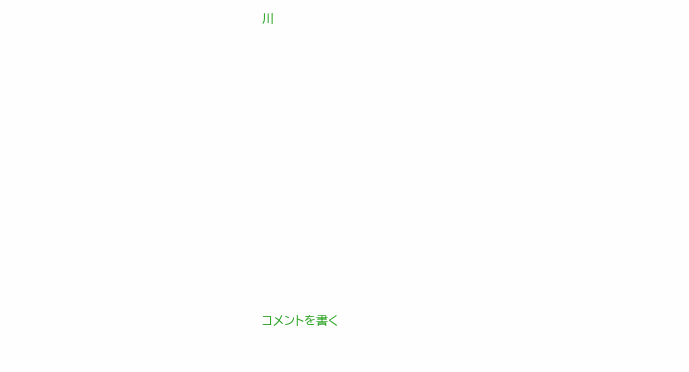川













コメントを書く